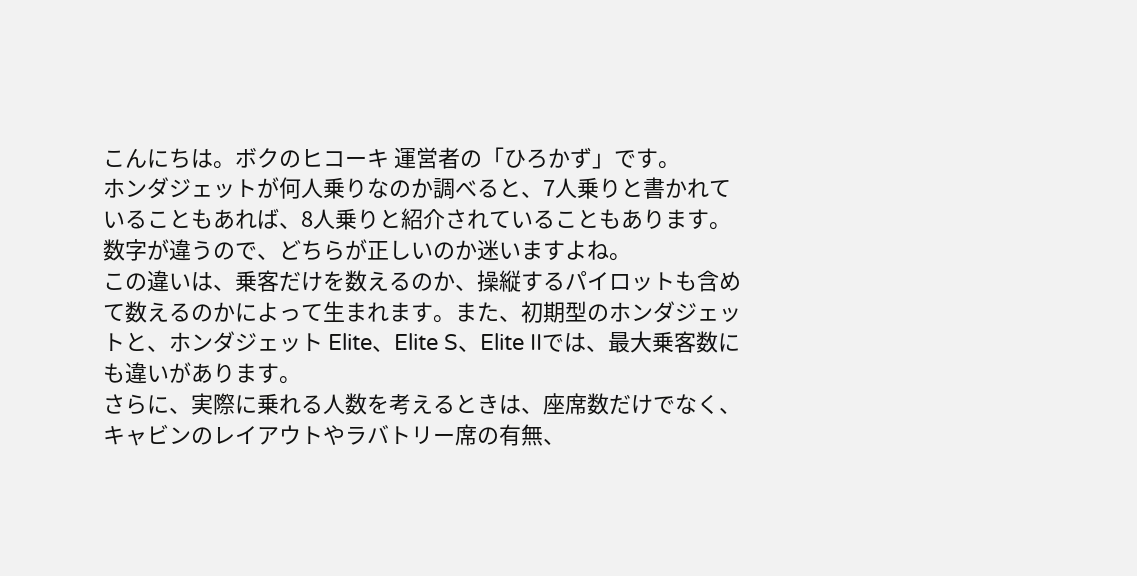こんにちは。ボクのヒコーキ 運営者の「ひろかず」です。
ホンダジェットが何人乗りなのか調べると、7人乗りと書かれていることもあれば、8人乗りと紹介されていることもあります。数字が違うので、どちらが正しいのか迷いますよね。
この違いは、乗客だけを数えるのか、操縦するパイロットも含めて数えるのかによって生まれます。また、初期型のホンダジェットと、ホンダジェット Elite、Elite S、Elite IIでは、最大乗客数にも違いがあります。
さらに、実際に乗れる人数を考えるときは、座席数だけでなく、キャビンのレイアウトやラバトリー席の有無、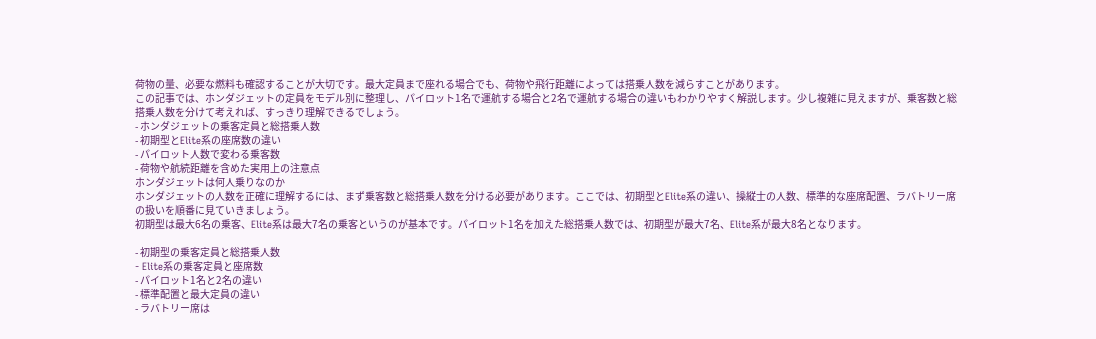荷物の量、必要な燃料も確認することが大切です。最大定員まで座れる場合でも、荷物や飛行距離によっては搭乗人数を減らすことがあります。
この記事では、ホンダジェットの定員をモデル別に整理し、パイロット1名で運航する場合と2名で運航する場合の違いもわかりやすく解説します。少し複雑に見えますが、乗客数と総搭乗人数を分けて考えれば、すっきり理解できるでしょう。
- ホンダジェットの乗客定員と総搭乗人数
- 初期型とElite系の座席数の違い
- パイロット人数で変わる乗客数
- 荷物や航続距離を含めた実用上の注意点
ホンダジェットは何人乗りなのか
ホンダジェットの人数を正確に理解するには、まず乗客数と総搭乗人数を分ける必要があります。ここでは、初期型とElite系の違い、操縦士の人数、標準的な座席配置、ラバトリー席の扱いを順番に見ていきましょう。
初期型は最大6名の乗客、Elite系は最大7名の乗客というのが基本です。パイロット1名を加えた総搭乗人数では、初期型が最大7名、Elite系が最大8名となります。

- 初期型の乗客定員と総搭乗人数
- Elite系の乗客定員と座席数
- パイロット1名と2名の違い
- 標準配置と最大定員の違い
- ラバトリー席は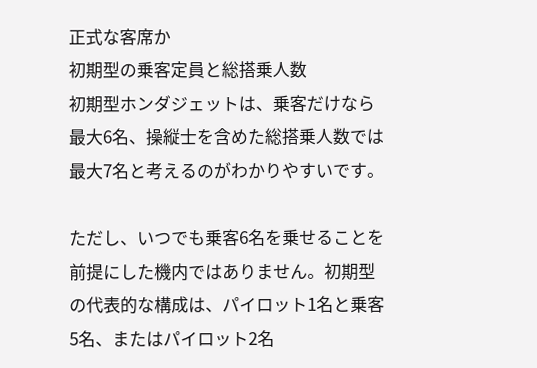正式な客席か
初期型の乗客定員と総搭乗人数
初期型ホンダジェットは、乗客だけなら最大6名、操縦士を含めた総搭乗人数では最大7名と考えるのがわかりやすいです。

ただし、いつでも乗客6名を乗せることを前提にした機内ではありません。初期型の代表的な構成は、パイロット1名と乗客5名、またはパイロット2名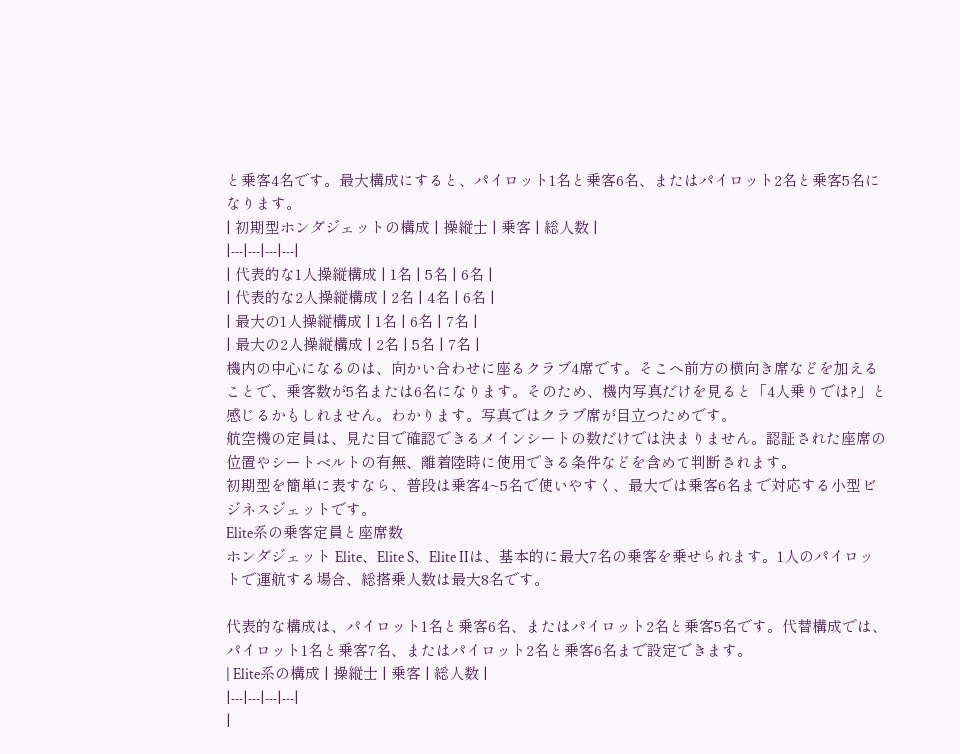と乗客4名です。最大構成にすると、パイロット1名と乗客6名、またはパイロット2名と乗客5名になります。
| 初期型ホンダジェットの構成 | 操縦士 | 乗客 | 総人数 |
|---|---|---|---|
| 代表的な1人操縦構成 | 1名 | 5名 | 6名 |
| 代表的な2人操縦構成 | 2名 | 4名 | 6名 |
| 最大の1人操縦構成 | 1名 | 6名 | 7名 |
| 最大の2人操縦構成 | 2名 | 5名 | 7名 |
機内の中心になるのは、向かい合わせに座るクラブ4席です。そこへ前方の横向き席などを加えることで、乗客数が5名または6名になります。そのため、機内写真だけを見ると「4人乗りでは?」と感じるかもしれません。わかります。写真ではクラブ席が目立つためです。
航空機の定員は、見た目で確認できるメインシートの数だけでは決まりません。認証された座席の位置やシートベルトの有無、離着陸時に使用できる条件などを含めて判断されます。
初期型を簡単に表すなら、普段は乗客4~5名で使いやすく、最大では乗客6名まで対応する小型ビジネスジェットです。
Elite系の乗客定員と座席数
ホンダジェット Elite、Elite S、Elite IIは、基本的に最大7名の乗客を乗せられます。1人のパイロットで運航する場合、総搭乗人数は最大8名です。

代表的な構成は、パイロット1名と乗客6名、またはパイロット2名と乗客5名です。代替構成では、パイロット1名と乗客7名、またはパイロット2名と乗客6名まで設定できます。
| Elite系の構成 | 操縦士 | 乗客 | 総人数 |
|---|---|---|---|
|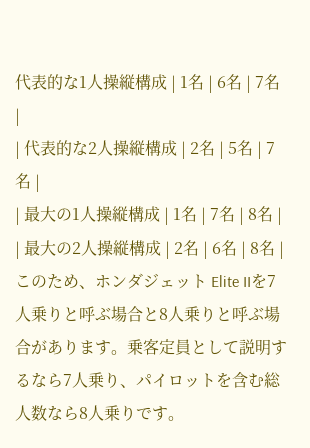代表的な1人操縦構成 | 1名 | 6名 | 7名 |
| 代表的な2人操縦構成 | 2名 | 5名 | 7名 |
| 最大の1人操縦構成 | 1名 | 7名 | 8名 |
| 最大の2人操縦構成 | 2名 | 6名 | 8名 |
このため、ホンダジェット Elite IIを7人乗りと呼ぶ場合と8人乗りと呼ぶ場合があります。乗客定員として説明するなら7人乗り、パイロットを含む総人数なら8人乗りです。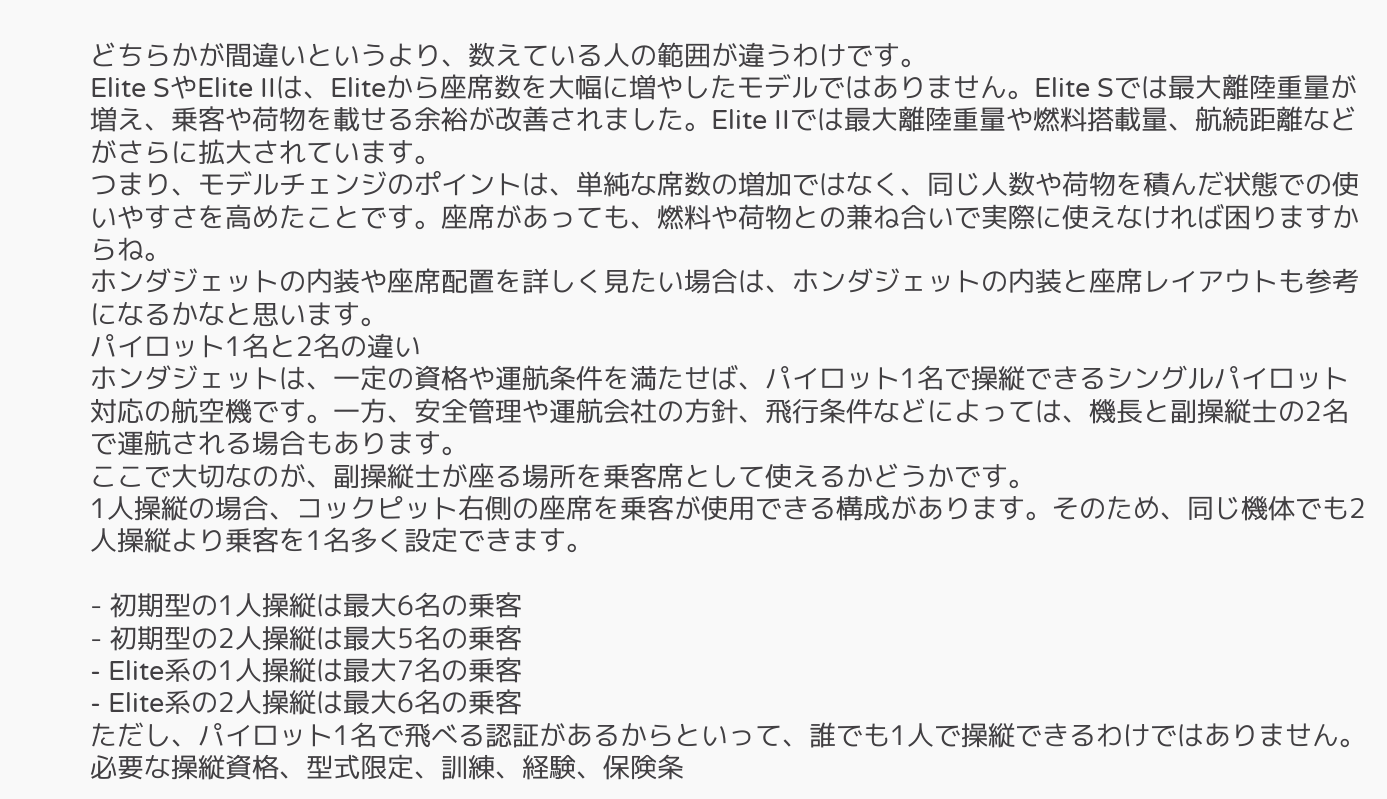どちらかが間違いというより、数えている人の範囲が違うわけです。
Elite SやElite IIは、Eliteから座席数を大幅に増やしたモデルではありません。Elite Sでは最大離陸重量が増え、乗客や荷物を載せる余裕が改善されました。Elite IIでは最大離陸重量や燃料搭載量、航続距離などがさらに拡大されています。
つまり、モデルチェンジのポイントは、単純な席数の増加ではなく、同じ人数や荷物を積んだ状態での使いやすさを高めたことです。座席があっても、燃料や荷物との兼ね合いで実際に使えなければ困りますからね。
ホンダジェットの内装や座席配置を詳しく見たい場合は、ホンダジェットの内装と座席レイアウトも参考になるかなと思います。
パイロット1名と2名の違い
ホンダジェットは、一定の資格や運航条件を満たせば、パイロット1名で操縦できるシングルパイロット対応の航空機です。一方、安全管理や運航会社の方針、飛行条件などによっては、機長と副操縦士の2名で運航される場合もあります。
ここで大切なのが、副操縦士が座る場所を乗客席として使えるかどうかです。
1人操縦の場合、コックピット右側の座席を乗客が使用できる構成があります。そのため、同じ機体でも2人操縦より乗客を1名多く設定できます。

- 初期型の1人操縦は最大6名の乗客
- 初期型の2人操縦は最大5名の乗客
- Elite系の1人操縦は最大7名の乗客
- Elite系の2人操縦は最大6名の乗客
ただし、パイロット1名で飛べる認証があるからといって、誰でも1人で操縦できるわけではありません。必要な操縦資格、型式限定、訓練、経験、保険条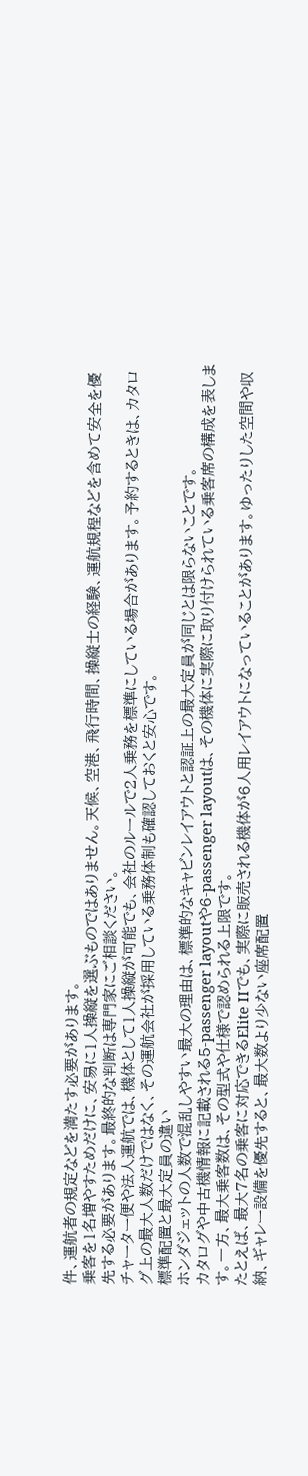件、運航者の規定などを満たす必要があります。
乗客を1名増やすためだけに、安易に1人操縦を選ぶものではありません。天候、空港、飛行時間、操縦士の経験、運航規程などを含めて安全を優先する必要があります。最終的な判断は専門家にご相談ください。
チャーター便や法人運航では、機体として1人操縦が可能でも、会社のルールで2人乗務を標準にしている場合があります。予約するときは、カタログ上の最大人数だけではなく、その運航会社が採用している乗務体制も確認しておくと安心です。
標準配置と最大定員の違い
ホンダジェットの人数で混乱しやすい最大の理由は、標準的なキャビンレイアウトと認証上の最大定員が同じとは限らないことです。
カタログや中古機情報に記載される5-passenger layoutや6-passenger layoutは、その機体に実際に取り付けられている乗客席の構成を表します。一方、最大乗客数は、その型式や仕様で認められる上限です。
たとえば、最大7名の乗客に対応できるElite IIでも、実際に販売される機体が6人用レイアウトになっていることがあります。ゆったりした空間や収納、ギャレー設備を優先すると、最大数より少ない座席配置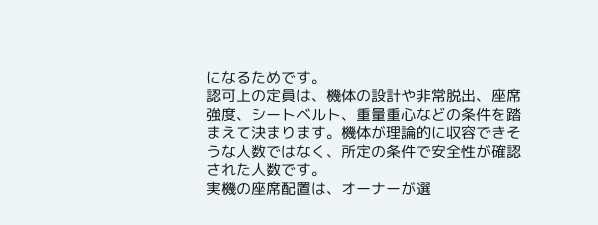になるためです。
認可上の定員は、機体の設計や非常脱出、座席強度、シートベルト、重量重心などの条件を踏まえて決まります。機体が理論的に収容できそうな人数ではなく、所定の条件で安全性が確認された人数です。
実機の座席配置は、オーナーが選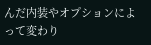んだ内装やオプションによって変わり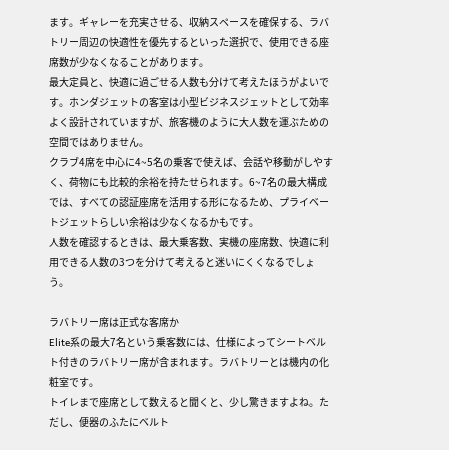ます。ギャレーを充実させる、収納スペースを確保する、ラバトリー周辺の快適性を優先するといった選択で、使用できる座席数が少なくなることがあります。
最大定員と、快適に過ごせる人数も分けて考えたほうがよいです。ホンダジェットの客室は小型ビジネスジェットとして効率よく設計されていますが、旅客機のように大人数を運ぶための空間ではありません。
クラブ4席を中心に4~5名の乗客で使えば、会話や移動がしやすく、荷物にも比較的余裕を持たせられます。6~7名の最大構成では、すべての認証座席を活用する形になるため、プライベートジェットらしい余裕は少なくなるかもです。
人数を確認するときは、最大乗客数、実機の座席数、快適に利用できる人数の3つを分けて考えると迷いにくくなるでしょう。

ラバトリー席は正式な客席か
Elite系の最大7名という乗客数には、仕様によってシートベルト付きのラバトリー席が含まれます。ラバトリーとは機内の化粧室です。
トイレまで座席として数えると聞くと、少し驚きますよね。ただし、便器のふたにベルト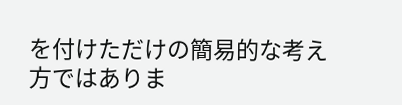を付けただけの簡易的な考え方ではありま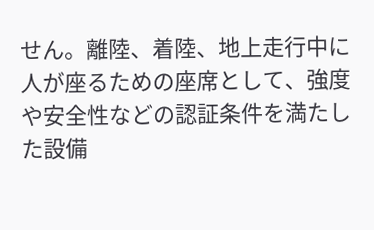せん。離陸、着陸、地上走行中に人が座るための座席として、強度や安全性などの認証条件を満たした設備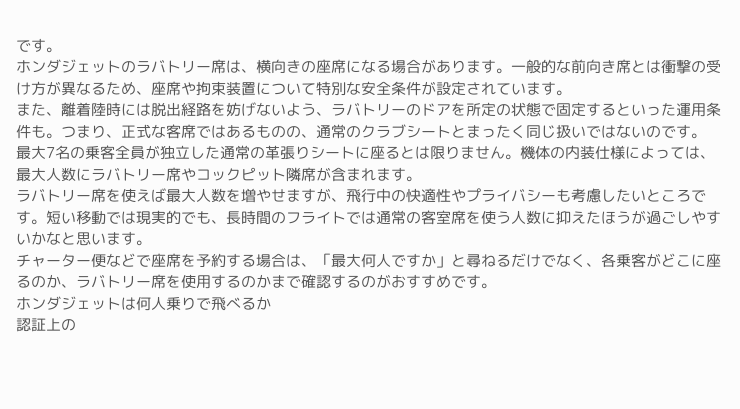です。
ホンダジェットのラバトリー席は、横向きの座席になる場合があります。一般的な前向き席とは衝撃の受け方が異なるため、座席や拘束装置について特別な安全条件が設定されています。
また、離着陸時には脱出経路を妨げないよう、ラバトリーのドアを所定の状態で固定するといった運用条件も。つまり、正式な客席ではあるものの、通常のクラブシートとまったく同じ扱いではないのです。
最大7名の乗客全員が独立した通常の革張りシートに座るとは限りません。機体の内装仕様によっては、最大人数にラバトリー席やコックピット隣席が含まれます。
ラバトリー席を使えば最大人数を増やせますが、飛行中の快適性やプライバシーも考慮したいところです。短い移動では現実的でも、長時間のフライトでは通常の客室席を使う人数に抑えたほうが過ごしやすいかなと思います。
チャーター便などで座席を予約する場合は、「最大何人ですか」と尋ねるだけでなく、各乗客がどこに座るのか、ラバトリー席を使用するのかまで確認するのがおすすめです。
ホンダジェットは何人乗りで飛べるか
認証上の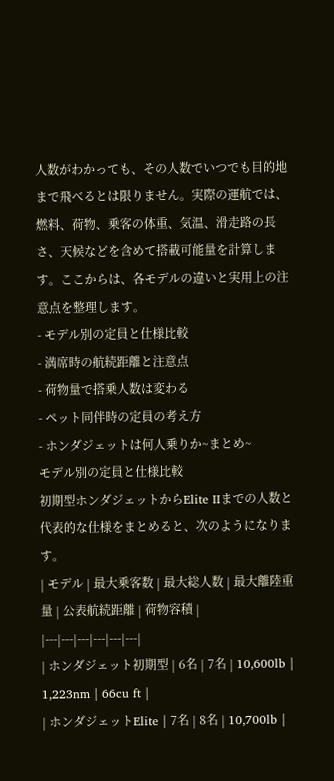人数がわかっても、その人数でいつでも目的地まで飛べるとは限りません。実際の運航では、燃料、荷物、乗客の体重、気温、滑走路の長さ、天候などを含めて搭載可能量を計算します。ここからは、各モデルの違いと実用上の注意点を整理します。
- モデル別の定員と仕様比較
- 満席時の航続距離と注意点
- 荷物量で搭乗人数は変わる
- ペット同伴時の定員の考え方
- ホンダジェットは何人乗りか~まとめ~
モデル別の定員と仕様比較
初期型ホンダジェットからElite IIまでの人数と代表的な仕様をまとめると、次のようになります。
| モデル | 最大乗客数 | 最大総人数 | 最大離陸重量 | 公表航続距離 | 荷物容積 |
|---|---|---|---|---|---|
| ホンダジェット初期型 | 6名 | 7名 | 10,600lb | 1,223nm | 66cu ft |
| ホンダジェットElite | 7名 | 8名 | 10,700lb |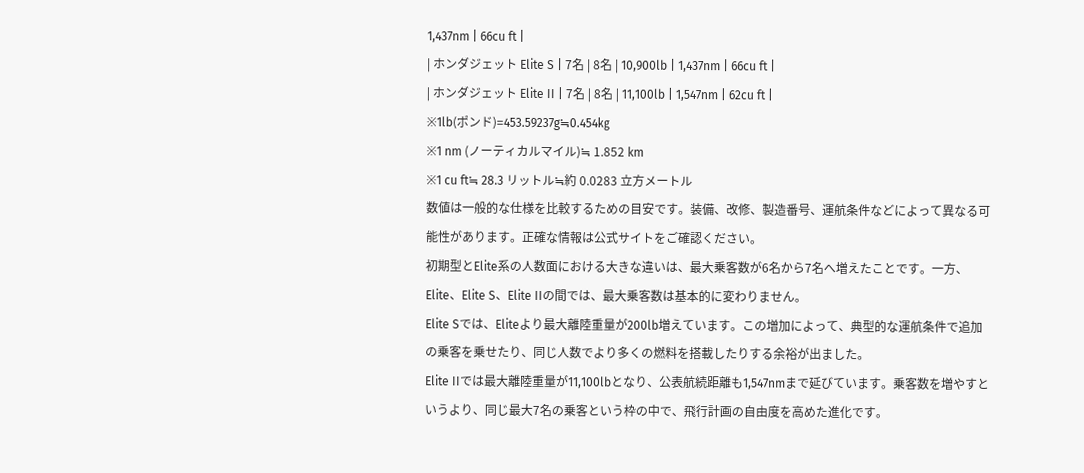1,437nm | 66cu ft |
| ホンダジェット Elite S | 7名 | 8名 | 10,900lb | 1,437nm | 66cu ft |
| ホンダジェット Elite II | 7名 | 8名 | 11,100lb | 1,547nm | 62cu ft |
※1lb(ポンド)=453.59237g≒0.454㎏
※1 nm (ノーティカルマイル)≒ 1.852 km
※1 cu ft≒ 28.3 リットル≒約 0.0283 立方メートル
数値は一般的な仕様を比較するための目安です。装備、改修、製造番号、運航条件などによって異なる可能性があります。正確な情報は公式サイトをご確認ください。
初期型とElite系の人数面における大きな違いは、最大乗客数が6名から7名へ増えたことです。一方、Elite、Elite S、Elite IIの間では、最大乗客数は基本的に変わりません。
Elite Sでは、Eliteより最大離陸重量が200lb増えています。この増加によって、典型的な運航条件で追加の乗客を乗せたり、同じ人数でより多くの燃料を搭載したりする余裕が出ました。
Elite IIでは最大離陸重量が11,100lbとなり、公表航続距離も1,547nmまで延びています。乗客数を増やすというより、同じ最大7名の乗客という枠の中で、飛行計画の自由度を高めた進化です。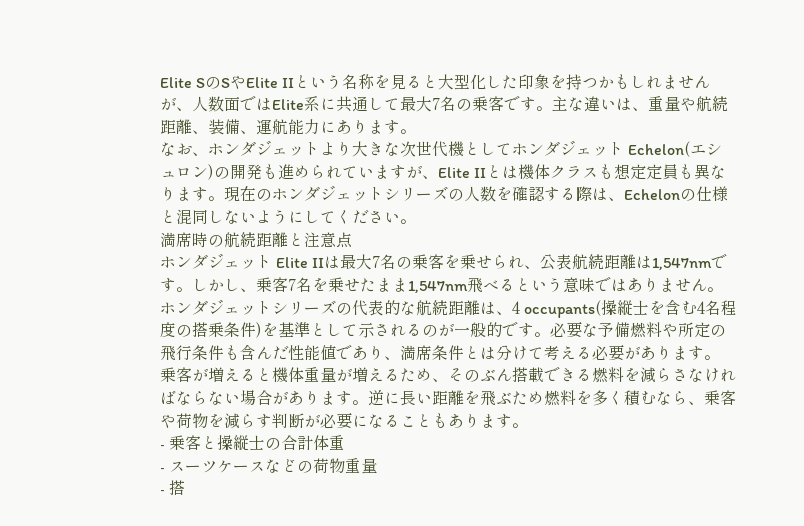Elite SのSやElite IIという名称を見ると大型化した印象を持つかもしれませんが、人数面ではElite系に共通して最大7名の乗客です。主な違いは、重量や航続距離、装備、運航能力にあります。
なお、ホンダジェットより大きな次世代機としてホンダジェット Echelon(エシュロン)の開発も進められていますが、Elite IIとは機体クラスも想定定員も異なります。現在のホンダジェットシリーズの人数を確認する際は、Echelonの仕様と混同しないようにしてください。
満席時の航続距離と注意点
ホンダジェット Elite IIは最大7名の乗客を乗せられ、公表航続距離は1,547nmです。しかし、乗客7名を乗せたまま1,547nm飛べるという意味ではありません。
ホンダジェットシリーズの代表的な航続距離は、4 occupants(操縦士を含む4名程度の搭乗条件)を基準として示されるのが一般的です。必要な予備燃料や所定の飛行条件も含んだ性能値であり、満席条件とは分けて考える必要があります。
乗客が増えると機体重量が増えるため、そのぶん搭載できる燃料を減らさなければならない場合があります。逆に長い距離を飛ぶため燃料を多く積むなら、乗客や荷物を減らす判断が必要になることもあります。
- 乗客と操縦士の合計体重
- スーツケースなどの荷物重量
- 搭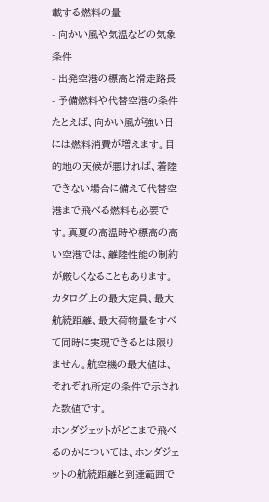載する燃料の量
- 向かい風や気温などの気象条件
- 出発空港の標高と滑走路長
- 予備燃料や代替空港の条件
たとえば、向かい風が強い日には燃料消費が増えます。目的地の天候が悪ければ、着陸できない場合に備えて代替空港まで飛べる燃料も必要です。真夏の高温時や標高の高い空港では、離陸性能の制約が厳しくなることもあります。
カタログ上の最大定員、最大航続距離、最大荷物量をすべて同時に実現できるとは限りません。航空機の最大値は、それぞれ所定の条件で示された数値です。
ホンダジェットがどこまで飛べるのかについては、ホンダジェットの航続距離と到達範囲で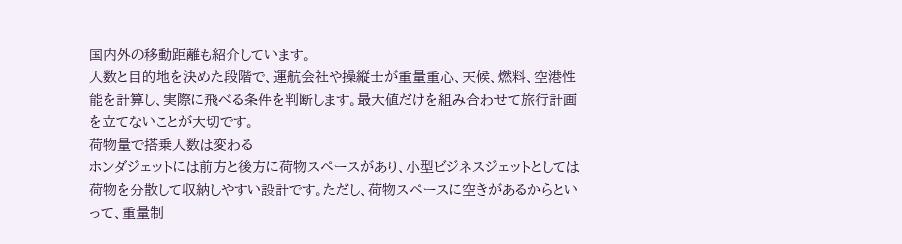国内外の移動距離も紹介しています。
人数と目的地を決めた段階で、運航会社や操縦士が重量重心、天候、燃料、空港性能を計算し、実際に飛べる条件を判断します。最大値だけを組み合わせて旅行計画を立てないことが大切です。
荷物量で搭乗人数は変わる
ホンダジェットには前方と後方に荷物スペースがあり、小型ビジネスジェットとしては荷物を分散して収納しやすい設計です。ただし、荷物スペースに空きがあるからといって、重量制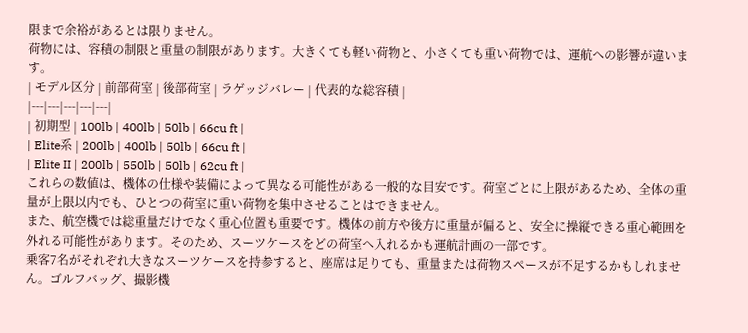限まで余裕があるとは限りません。
荷物には、容積の制限と重量の制限があります。大きくても軽い荷物と、小さくても重い荷物では、運航への影響が違います。
| モデル区分 | 前部荷室 | 後部荷室 | ラゲッジバレー | 代表的な総容積 |
|---|---|---|---|---|
| 初期型 | 100lb | 400lb | 50lb | 66cu ft |
| Elite系 | 200lb | 400lb | 50lb | 66cu ft |
| Elite II | 200lb | 550lb | 50lb | 62cu ft |
これらの数値は、機体の仕様や装備によって異なる可能性がある一般的な目安です。荷室ごとに上限があるため、全体の重量が上限以内でも、ひとつの荷室に重い荷物を集中させることはできません。
また、航空機では総重量だけでなく重心位置も重要です。機体の前方や後方に重量が偏ると、安全に操縦できる重心範囲を外れる可能性があります。そのため、スーツケースをどの荷室へ入れるかも運航計画の一部です。
乗客7名がそれぞれ大きなスーツケースを持参すると、座席は足りても、重量または荷物スペースが不足するかもしれません。ゴルフバッグ、撮影機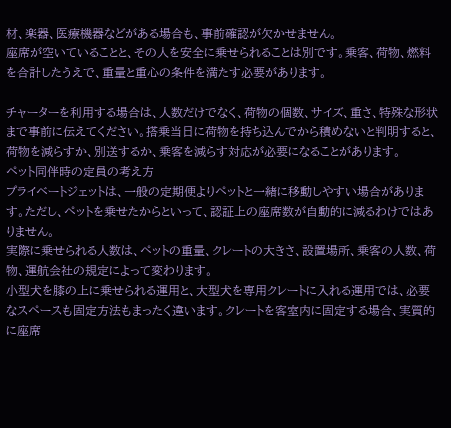材、楽器、医療機器などがある場合も、事前確認が欠かせません。
座席が空いていることと、その人を安全に乗せられることは別です。乗客、荷物、燃料を合計したうえで、重量と重心の条件を満たす必要があります。

チャーターを利用する場合は、人数だけでなく、荷物の個数、サイズ、重さ、特殊な形状まで事前に伝えてください。搭乗当日に荷物を持ち込んでから積めないと判明すると、荷物を減らすか、別送するか、乗客を減らす対応が必要になることがあります。
ペット同伴時の定員の考え方
プライベートジェットは、一般の定期便よりペットと一緒に移動しやすい場合があります。ただし、ペットを乗せたからといって、認証上の座席数が自動的に減るわけではありません。
実際に乗せられる人数は、ペットの重量、クレートの大きさ、設置場所、乗客の人数、荷物、運航会社の規定によって変わります。
小型犬を膝の上に乗せられる運用と、大型犬を専用クレートに入れる運用では、必要なスペースも固定方法もまったく違います。クレートを客室内に固定する場合、実質的に座席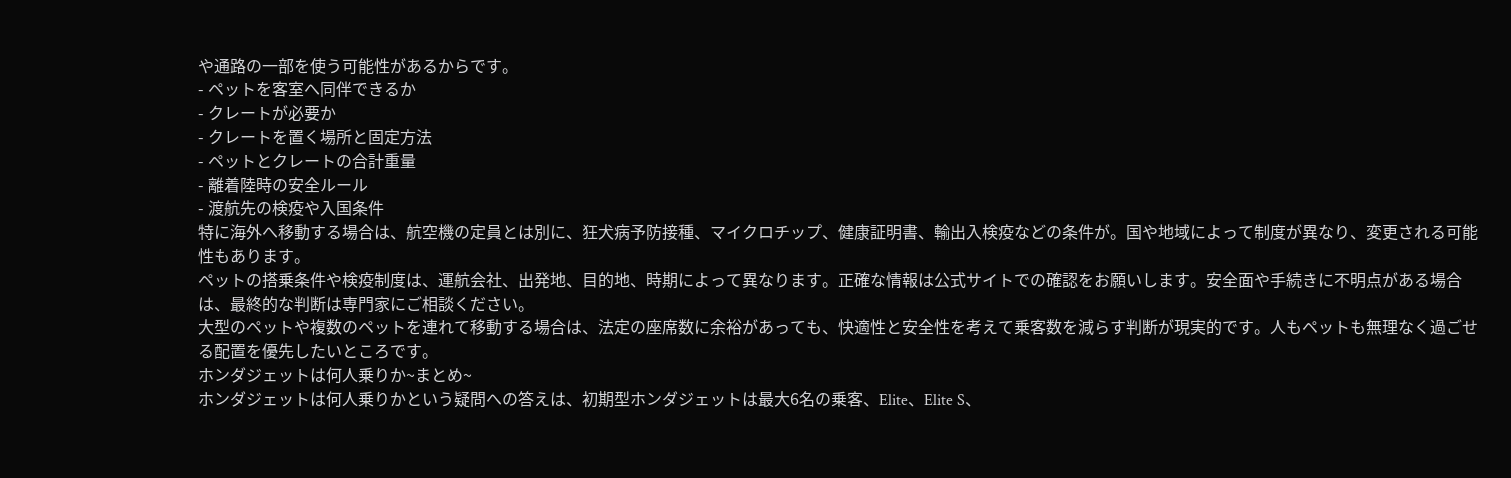や通路の一部を使う可能性があるからです。
- ペットを客室へ同伴できるか
- クレートが必要か
- クレートを置く場所と固定方法
- ペットとクレートの合計重量
- 離着陸時の安全ルール
- 渡航先の検疫や入国条件
特に海外へ移動する場合は、航空機の定員とは別に、狂犬病予防接種、マイクロチップ、健康証明書、輸出入検疫などの条件が。国や地域によって制度が異なり、変更される可能性もあります。
ペットの搭乗条件や検疫制度は、運航会社、出発地、目的地、時期によって異なります。正確な情報は公式サイトでの確認をお願いします。安全面や手続きに不明点がある場合は、最終的な判断は専門家にご相談ください。
大型のペットや複数のペットを連れて移動する場合は、法定の座席数に余裕があっても、快適性と安全性を考えて乗客数を減らす判断が現実的です。人もペットも無理なく過ごせる配置を優先したいところです。
ホンダジェットは何人乗りか~まとめ~
ホンダジェットは何人乗りかという疑問への答えは、初期型ホンダジェットは最大6名の乗客、Elite、Elite S、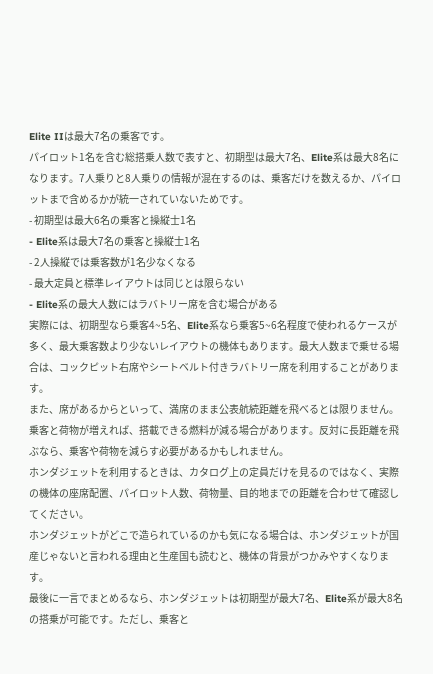Elite IIは最大7名の乗客です。
パイロット1名を含む総搭乗人数で表すと、初期型は最大7名、Elite系は最大8名になります。7人乗りと8人乗りの情報が混在するのは、乗客だけを数えるか、パイロットまで含めるかが統一されていないためです。
- 初期型は最大6名の乗客と操縦士1名
- Elite系は最大7名の乗客と操縦士1名
- 2人操縦では乗客数が1名少なくなる
- 最大定員と標準レイアウトは同じとは限らない
- Elite系の最大人数にはラバトリー席を含む場合がある
実際には、初期型なら乗客4~5名、Elite系なら乗客5~6名程度で使われるケースが多く、最大乗客数より少ないレイアウトの機体もあります。最大人数まで乗せる場合は、コックピット右席やシートベルト付きラバトリー席を利用することがあります。
また、席があるからといって、満席のまま公表航続距離を飛べるとは限りません。乗客と荷物が増えれば、搭載できる燃料が減る場合があります。反対に長距離を飛ぶなら、乗客や荷物を減らす必要があるかもしれません。
ホンダジェットを利用するときは、カタログ上の定員だけを見るのではなく、実際の機体の座席配置、パイロット人数、荷物量、目的地までの距離を合わせて確認してください。
ホンダジェットがどこで造られているのかも気になる場合は、ホンダジェットが国産じゃないと言われる理由と生産国も読むと、機体の背景がつかみやすくなります。
最後に一言でまとめるなら、ホンダジェットは初期型が最大7名、Elite系が最大8名の搭乗が可能です。ただし、乗客と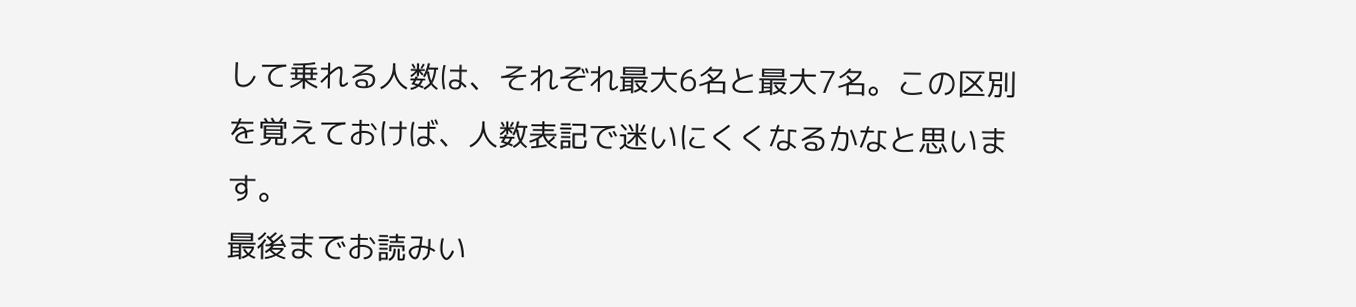して乗れる人数は、それぞれ最大6名と最大7名。この区別を覚えておけば、人数表記で迷いにくくなるかなと思います。
最後までお読みい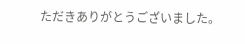ただきありがとうございました。